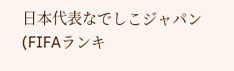日本代表なでしこジャパン(FIFAランキ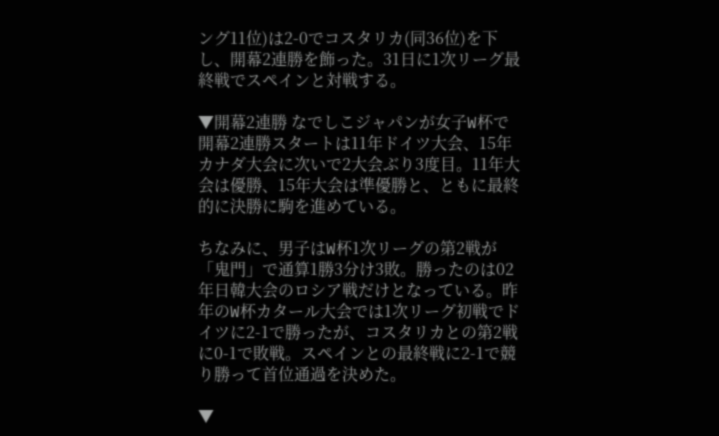ング11位)は2-0でコスタリカ(同36位)を下し、開幕2連勝を飾った。31日に1次リーグ最終戦でスペインと対戦する。

▼開幕2連勝 なでしこジャパンが女子W杯で開幕2連勝スタートは11年ドイツ大会、15年カナダ大会に次いで2大会ぶり3度目。11年大会は優勝、15年大会は準優勝と、ともに最終的に決勝に駒を進めている。

ちなみに、男子はW杯1次リーグの第2戦が「鬼門」で通算1勝3分け3敗。勝ったのは02年日韓大会のロシア戦だけとなっている。昨年のW杯カタール大会では1次リーグ初戦でドイツに2-1で勝ったが、コスタリカとの第2戦に0-1で敗戦。スペインとの最終戦に2-1で競り勝って首位通過を決めた。

▼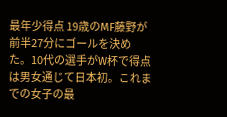最年少得点 19歳のMF藤野が前半27分にゴールを決めた。10代の選手がW杯で得点は男女通じて日本初。これまでの女子の最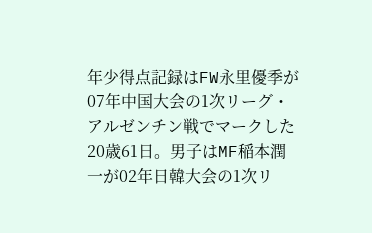年少得点記録はFW永里優季が07年中国大会の1次リーグ・アルゼンチン戦でマークした20歳61日。男子はMF稲本潤一が02年日韓大会の1次リ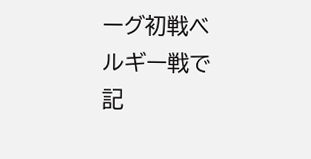ーグ初戦ベルギー戦で記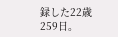録した22歳259日。